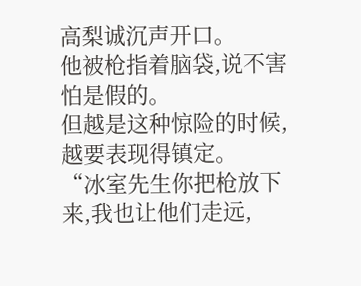高梨诚沉声开口。
他被枪指着脑袋,说不害怕是假的。
但越是这种惊险的时候,越要表现得镇定。
“冰室先生你把枪放下来,我也让他们走远,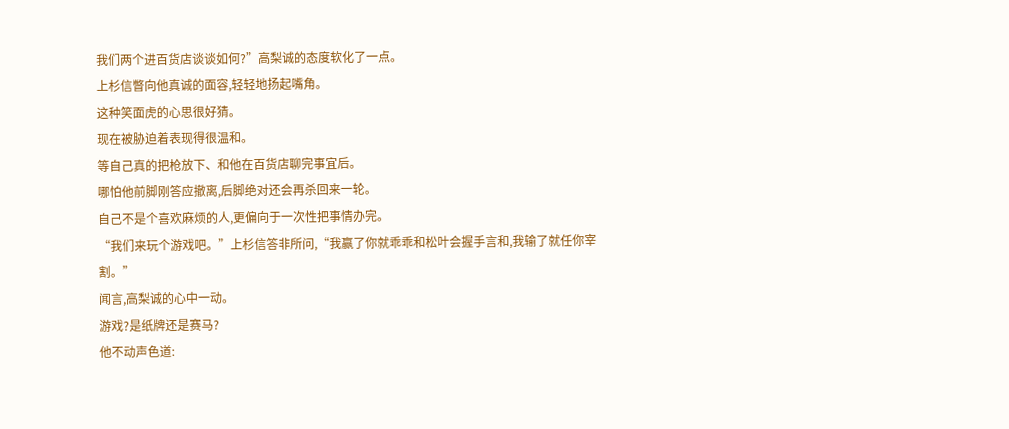我们两个进百货店谈谈如何?”高梨诚的态度软化了一点。
上杉信瞥向他真诚的面容,轻轻地扬起嘴角。
这种笑面虎的心思很好猜。
现在被胁迫着表现得很温和。
等自己真的把枪放下、和他在百货店聊完事宜后。
哪怕他前脚刚答应撤离,后脚绝对还会再杀回来一轮。
自己不是个喜欢麻烦的人,更偏向于一次性把事情办完。
“我们来玩个游戏吧。”上杉信答非所问,“我赢了你就乖乖和松叶会握手言和,我输了就任你宰割。”
闻言,高梨诚的心中一动。
游戏?是纸牌还是赛马?
他不动声色道: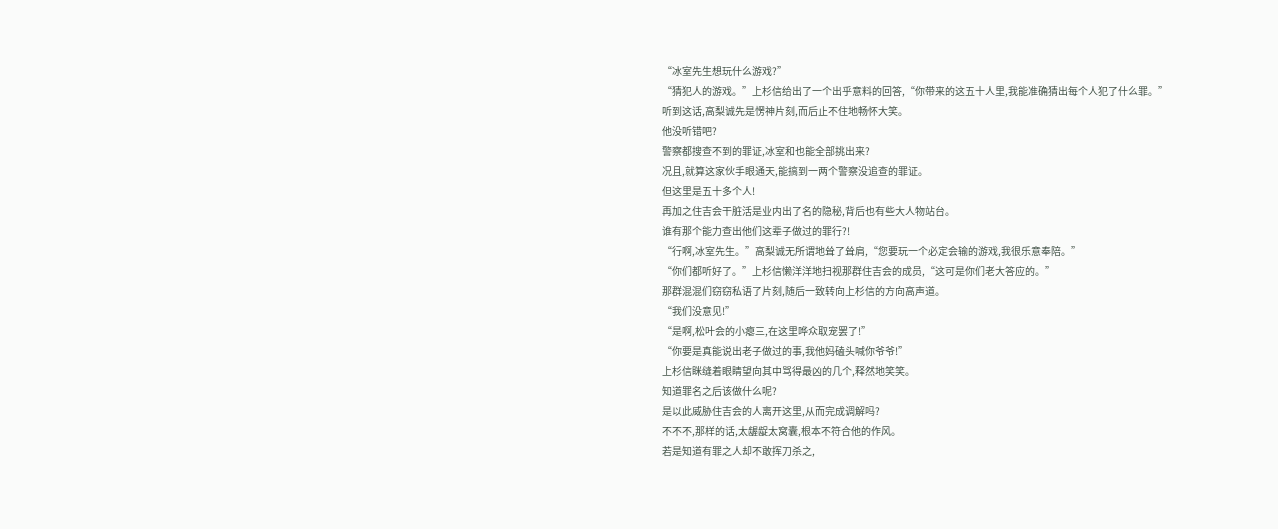“冰室先生想玩什么游戏?”
“猜犯人的游戏。”上杉信给出了一个出乎意料的回答,“你带来的这五十人里,我能准确猜出每个人犯了什么罪。”
听到这话,高梨诚先是愣神片刻,而后止不住地畅怀大笑。
他没听错吧?
警察都搜查不到的罪证,冰室和也能全部挑出来?
况且,就算这家伙手眼通天,能搞到一两个警察没追查的罪证。
但这里是五十多个人!
再加之住吉会干脏活是业内出了名的隐秘,背后也有些大人物站台。
谁有那个能力查出他们这辈子做过的罪行?!
“行啊,冰室先生。”高梨诚无所谓地耸了耸肩,“您要玩一个必定会输的游戏,我很乐意奉陪。”
“你们都听好了。”上杉信懒洋洋地扫视那群住吉会的成员,“这可是你们老大答应的。”
那群混混们窃窃私语了片刻,随后一致转向上杉信的方向高声道。
“我们没意见!”
“是啊,松叶会的小瘪三,在这里哗众取宠罢了!”
“你要是真能说出老子做过的事,我他妈磕头喊你爷爷!”
上杉信眯缝着眼睛望向其中骂得最凶的几个,释然地笑笑。
知道罪名之后该做什么呢?
是以此威胁住吉会的人离开这里,从而完成调解吗?
不不不,那样的话,太龌龊太窝囊,根本不符合他的作风。
若是知道有罪之人却不敢挥刀杀之,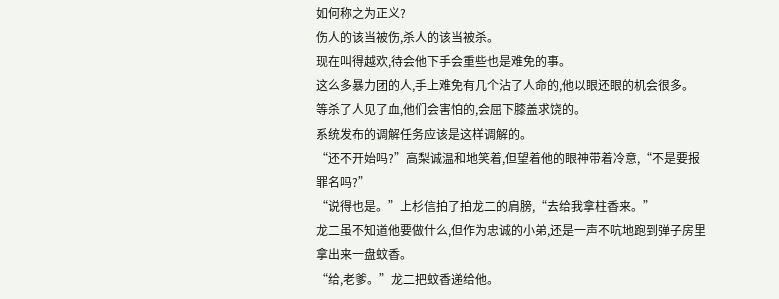如何称之为正义?
伤人的该当被伤,杀人的该当被杀。
现在叫得越欢,待会他下手会重些也是难免的事。
这么多暴力团的人,手上难免有几个沾了人命的,他以眼还眼的机会很多。
等杀了人见了血,他们会害怕的,会屈下膝盖求饶的。
系统发布的调解任务应该是这样调解的。
“还不开始吗?”高梨诚温和地笑着,但望着他的眼神带着冷意,“不是要报罪名吗?”
“说得也是。”上杉信拍了拍龙二的肩膀,“去给我拿柱香来。”
龙二虽不知道他要做什么,但作为忠诚的小弟,还是一声不吭地跑到弹子房里拿出来一盘蚊香。
“给,老爹。”龙二把蚊香递给他。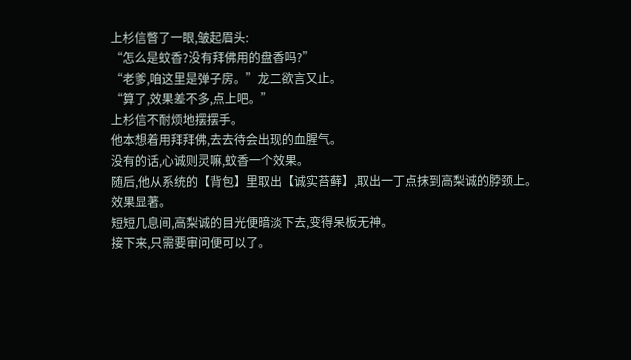上杉信瞥了一眼,皱起眉头:
“怎么是蚊香?没有拜佛用的盘香吗?”
“老爹,咱这里是弹子房。”龙二欲言又止。
“算了,效果差不多,点上吧。”
上杉信不耐烦地摆摆手。
他本想着用拜拜佛,去去待会出现的血腥气。
没有的话,心诚则灵嘛,蚊香一个效果。
随后,他从系统的【背包】里取出【诚实苔藓】,取出一丁点抹到高梨诚的脖颈上。
效果显著。
短短几息间,高梨诚的目光便暗淡下去,变得呆板无神。
接下来,只需要审问便可以了。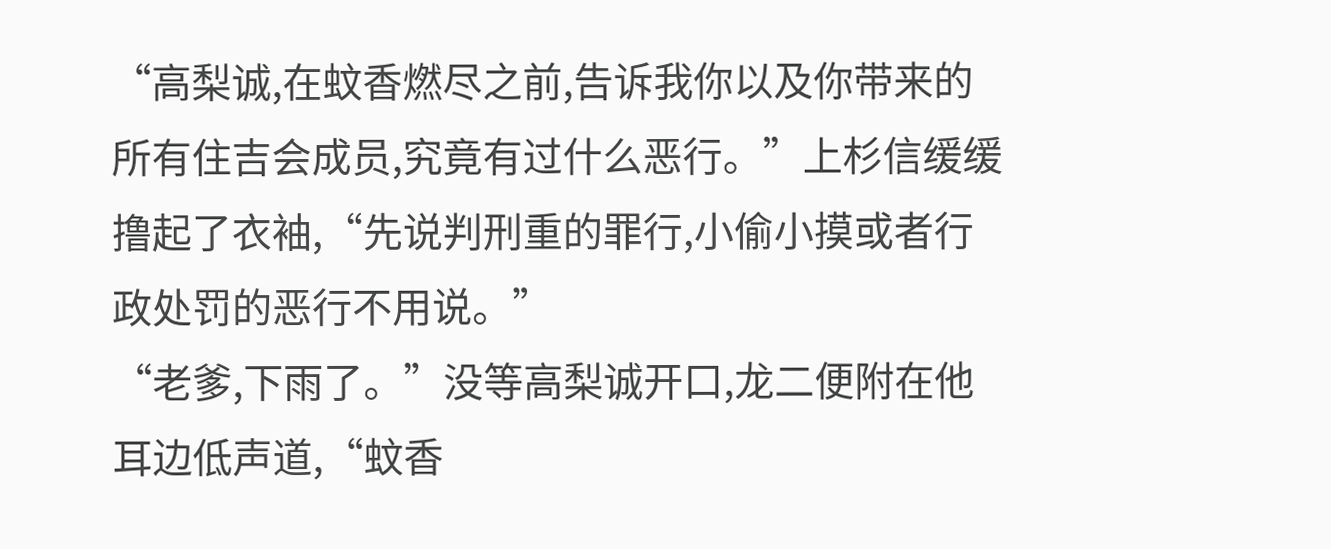“高梨诚,在蚊香燃尽之前,告诉我你以及你带来的所有住吉会成员,究竟有过什么恶行。”上杉信缓缓撸起了衣袖,“先说判刑重的罪行,小偷小摸或者行政处罚的恶行不用说。”
“老爹,下雨了。”没等高梨诚开口,龙二便附在他耳边低声道,“蚊香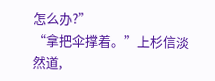怎么办?”
“拿把伞撑着。”上杉信淡然道,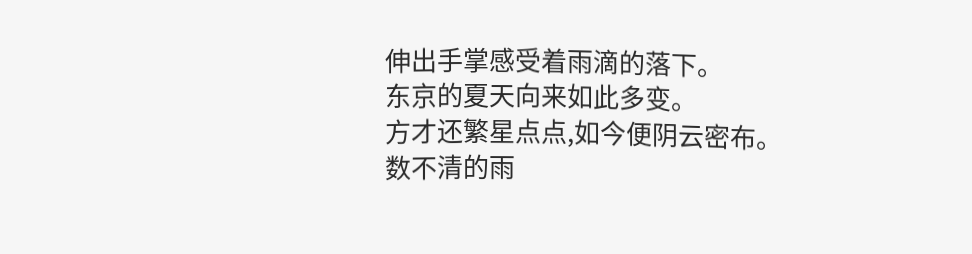伸出手掌感受着雨滴的落下。
东京的夏天向来如此多变。
方才还繁星点点,如今便阴云密布。
数不清的雨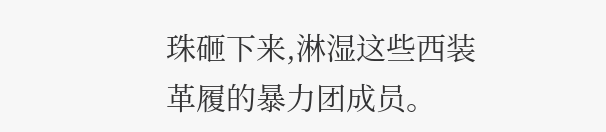珠砸下来,淋湿这些西装革履的暴力团成员。